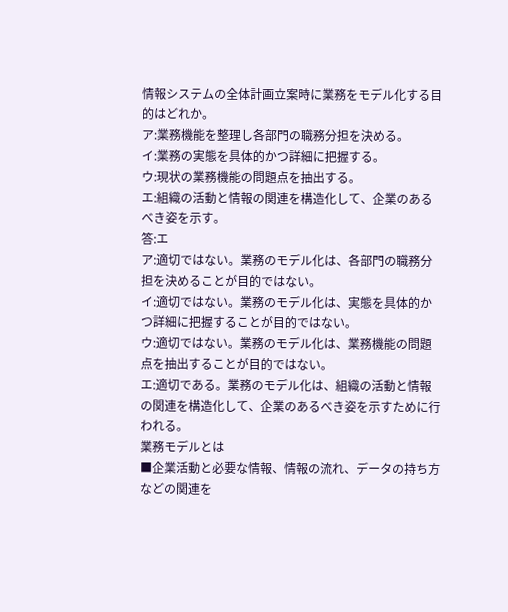情報システムの全体計画立案時に業務をモデル化する目的はどれか。
ア:業務機能を整理し各部門の職務分担を決める。
イ:業務の実態を具体的かつ詳細に把握する。
ウ:現状の業務機能の問題点を抽出する。
エ:組織の活動と情報の関連を構造化して、企業のあるべき姿を示す。
答:エ
ア:適切ではない。業務のモデル化は、各部門の職務分担を決めることが目的ではない。
イ:適切ではない。業務のモデル化は、実態を具体的かつ詳細に把握することが目的ではない。
ウ:適切ではない。業務のモデル化は、業務機能の問題点を抽出することが目的ではない。
エ:適切である。業務のモデル化は、組織の活動と情報の関連を構造化して、企業のあるべき姿を示すために行われる。
業務モデルとは
■企業活動と必要な情報、情報の流れ、データの持ち方などの関連を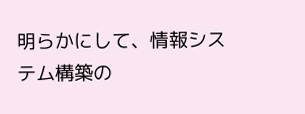明らかにして、情報システム構築の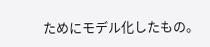ためにモデル化したもの。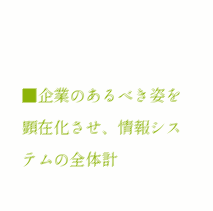■企業のあるべき姿を顕在化させ、情報システムの全体計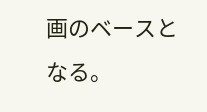画のベースとなる。